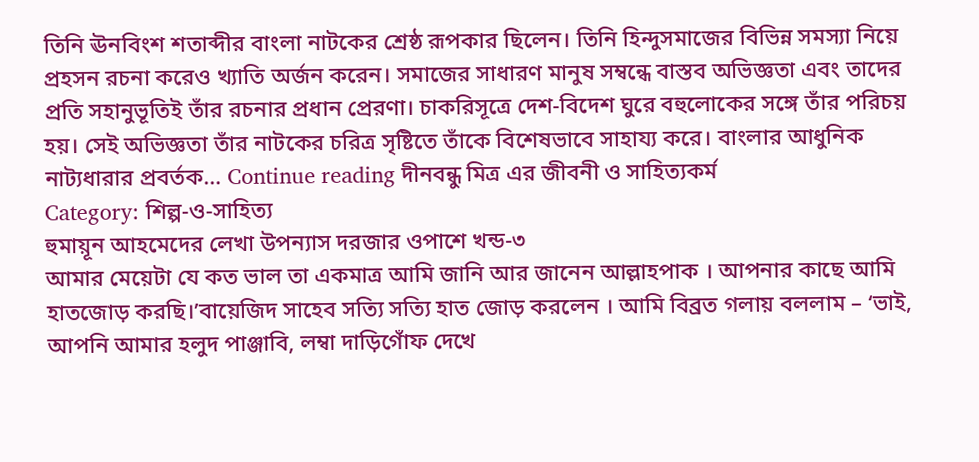তিনি ঊনবিংশ শতাব্দীর বাংলা নাটকের শ্রেষ্ঠ রূপকার ছিলেন। তিনি হিন্দুসমাজের বিভিন্ন সমস্যা নিয়ে প্রহসন রচনা করেও খ্যাতি অর্জন করেন। সমাজের সাধারণ মানুষ সম্বন্ধে বাস্তব অভিজ্ঞতা এবং তাদের প্রতি সহানুভূতিই তাঁর রচনার প্রধান প্রেরণা। চাকরিসূত্রে দেশ-বিদেশ ঘুরে বহুলোকের সঙ্গে তাঁর পরিচয় হয়। সেই অভিজ্ঞতা তাঁর নাটকের চরিত্র সৃষ্টিতে তাঁকে বিশেষভাবে সাহায্য করে। বাংলার আধুনিক নাট্যধারার প্রবর্তক… Continue reading দীনবন্ধু মিত্র এর জীবনী ও সাহিত্যকর্ম
Category: শিল্প-ও-সাহিত্য
হুমায়ূন আহমেদের লেখা উপন্যাস দরজার ওপাশে খন্ড-৩
আমার মেয়েটা যে কত ভাল তা একমাত্র আমি জানি আর জানেন আল্লাহপাক । আপনার কাছে আমি হাতজোড় করছি।’বায়েজিদ সাহেব সত্যি সত্যি হাত জোড় করলেন । আমি বিব্রত গলায় বললাম – ‘ভাই, আপনি আমার হলুদ পাঞ্জাবি, লম্বা দাড়িগোঁফ দেখে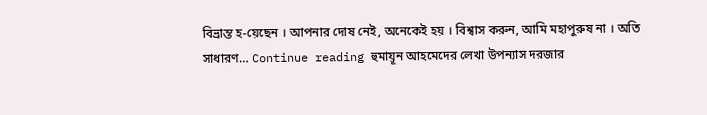বিভ্রান্ত হ-য়েছেন । আপনার দোষ নেই, অনেকেই হয় । বিশ্বাস করুন, আমি মহাপুরুষ না । অতি সাধারণ… Continue reading হুমায়ূন আহমেদের লেখা উপন্যাস দরজার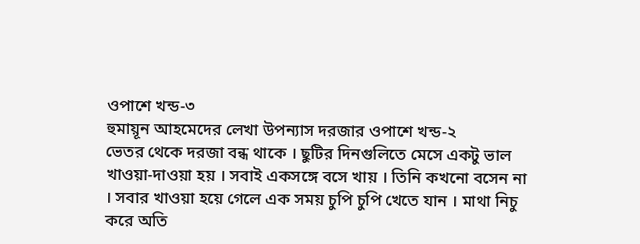ওপাশে খন্ড-৩
হুমায়ূন আহমেদের লেখা উপন্যাস দরজার ওপাশে খন্ড-২
ভেতর থেকে দরজা বন্ধ থাকে । ছুটির দিনগুলিতে মেসে একটু ভাল খাওয়া-দাওয়া হয় । সবাই একসঙ্গে বসে খায় । তিনি কখনো বসেন না । সবার খাওয়া হয়ে গেলে এক সময় চুপি চুপি খেতে যান । মাথা নিচু করে অতি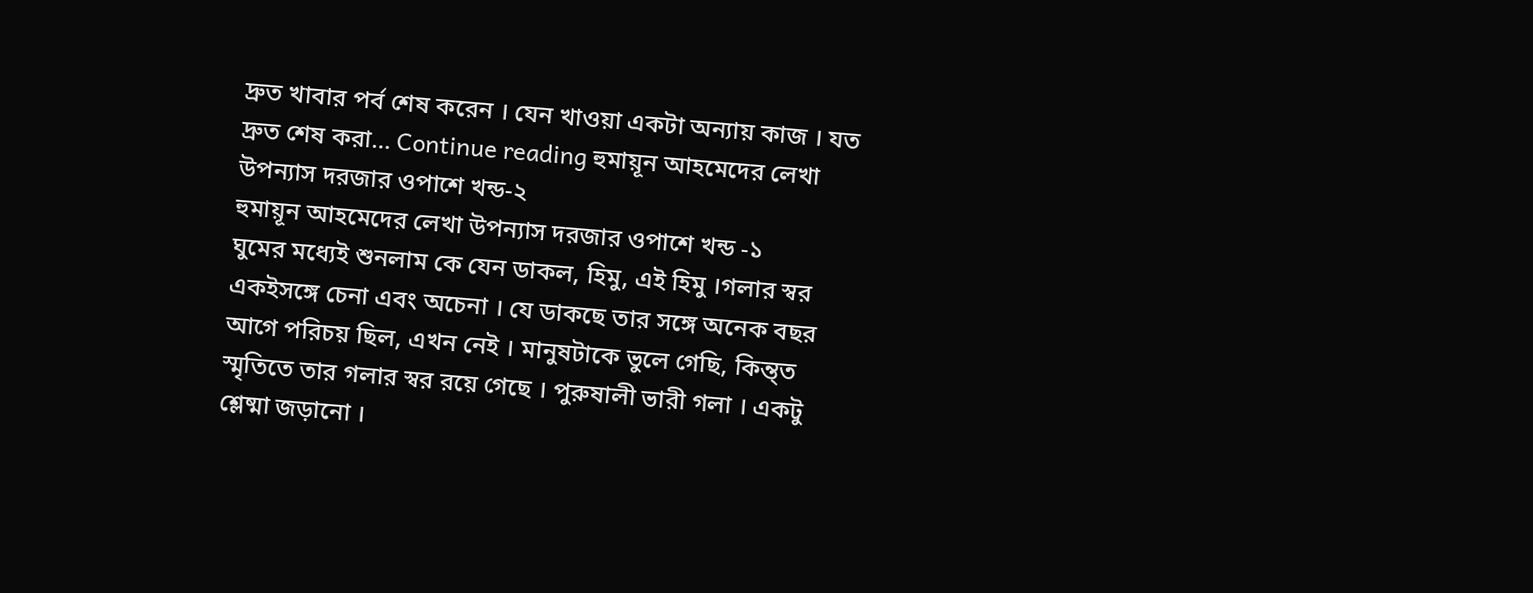দ্রুত খাবার পর্ব শেষ করেন । যেন খাওয়া একটা অন্যায় কাজ । যত দ্রুত শেষ করা… Continue reading হুমায়ূন আহমেদের লেখা উপন্যাস দরজার ওপাশে খন্ড-২
হুমায়ূন আহমেদের লেখা উপন্যাস দরজার ওপাশে খন্ড -১
ঘুমের মধ্যেই শুনলাম কে যেন ডাকল, হিমু, এই হিমু ।গলার স্বর একইসঙ্গে চেনা এবং অচেনা । যে ডাকছে তার সঙ্গে অনেক বছর আগে পরিচয় ছিল, এখন নেই । মানুষটাকে ভুলে গেছি, কিন্ত্ত স্মৃতিতে তার গলার স্বর রয়ে গেছে । পুরুষালী ভারী গলা । একটু শ্লেষ্মা জড়ানো ।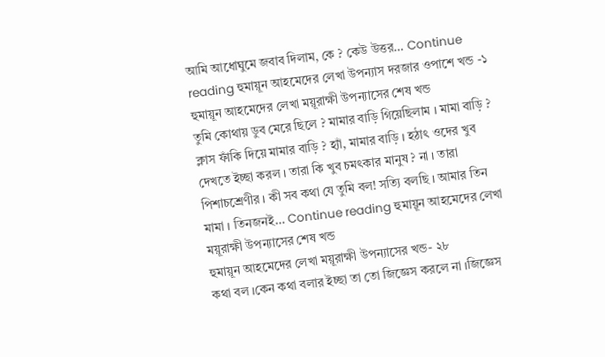আমি আধোঘুমে জবাব দিলাম, কে ? কেউ উত্তর… Continue reading হুমায়ূন আহমেদের লেখা উপন্যাস দরজার ওপাশে খন্ড -১
হুমায়ূন আহমেদের লেখা ময়ূরাক্ষী উপন্যাসের শেষ খন্ড
তুমি কোথায় ডুব মেরে ছিলে ? মামার বাড়ি গিয়েছিলাম । মামা বাড়ি ? ক্লাস ফাঁকি দিয়ে মামার বাড়ি ? হ্যাঁ, মামার বাড়ি । হঠাৎ ওদের খুব দেখতে ইচ্ছা করল । তারা কি খুব চমৎকার মানুষ ? না । তারা পিশাচশ্রেণীর । কী সব কথা যে তুমি বল! সত্যি বলছি । আমার তিন মামা । তিনজনই… Continue reading হুমায়ূন আহমেদের লেখা ময়ূরাক্ষী উপন্যাসের শেষ খন্ড
হুমায়ূন আহমেদের লেখা ময়ূরাক্ষী উপন্যাসের খন্ড- ২৮
কথা বল ।কেন কথা বলার ইচ্ছা তা তো জিজ্ঞেস করলে না ।জিজ্ঞেস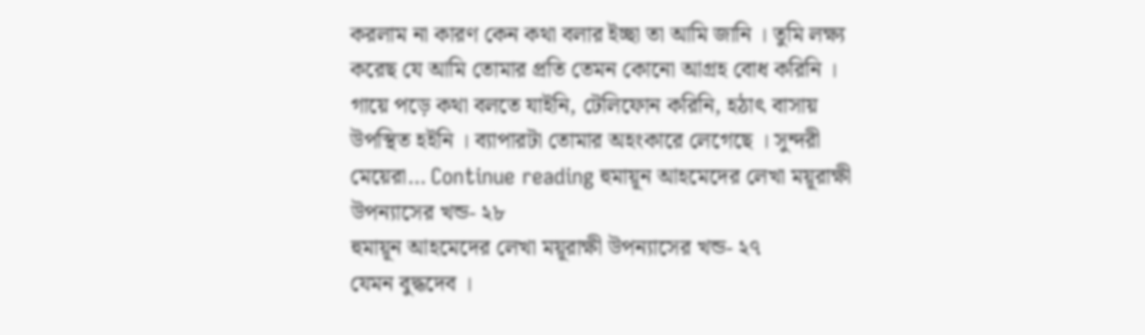করলাম না কারণ কেন কথা বলার ইচ্ছা তা আমি জানি । তুমি লক্ষ্য করেছ যে আমি তোমার প্রতি তেমন কোনো আগ্রহ বোধ করিনি । গায়ে পড়ে কথা বলতে যাইনি, টেলিফোন করিনি, হঠাৎ বাসায় উপস্থিত হইনি । ব্যাপারটা তোমার অহংকারে লেগেছে । সুন্দরী মেয়েরা… Continue reading হুমায়ূন আহমেদের লেখা ময়ূরাক্ষী উপন্যাসের খন্ড- ২৮
হুমায়ূন আহমেদের লেখা ময়ূরাক্ষী উপন্যাসের খন্ড- ২৭
যেমন বুদ্ধদেব ।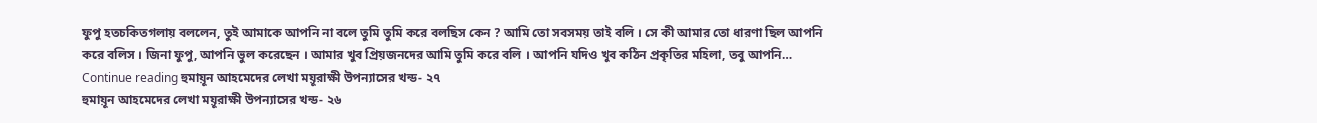ফুপু হতচকিতগলায় বললেন, তুই আমাকে আপনি না বলে তুমি তুমি করে বলছিস কেন ? আমি তো সবসময় তাই বলি । সে কী আমার তো ধারণা ছিল আপনি করে বলিস । জিনা ফুপু, আপনি ভুল করেছেন । আমার খুব প্রিয়জনদের আমি তুমি করে বলি । আপনি যদিও খুব কঠিন প্রকৃতির মহিলা, তবু আপনি… Continue reading হুমায়ূন আহমেদের লেখা ময়ূরাক্ষী উপন্যাসের খন্ড- ২৭
হুমায়ূন আহমেদের লেখা ময়ূরাক্ষী উপন্যাসের খন্ড- ২৬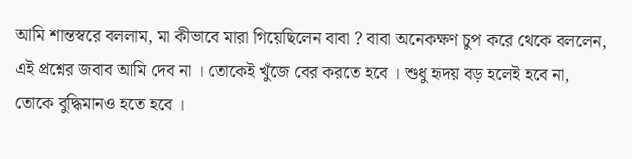আমি শান্তস্বরে বললাম, মা কীভাবে মারা গিয়েছিলেন বাবা ? বাবা অনেকক্ষণ চুপ করে থেকে বললেন, এই প্রশ্নের জবাব আমি দেব না । তোকেই খুঁজে বের করতে হবে । শুধু হৃদয় বড় হলেই হবে না, তোকে বুদ্ধিমানও হতে হবে ।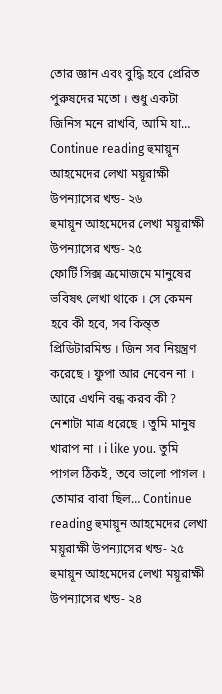তোর জ্ঞান এবং বুদ্ধি হবে প্রেরিত পুরুষদের মতো । শুধু একটা জিনিস মনে রাখবি, আমি যা… Continue reading হুমায়ূন আহমেদের লেখা ময়ূরাক্ষী উপন্যাসের খন্ড- ২৬
হুমায়ূন আহমেদের লেখা ময়ূরাক্ষী উপন্যাসের খন্ড- ২৫
ফোর্টি সিক্স ত্রূমোজমে মানুষের ভবিষৎ লেখা থাকে । সে কেমন হবে কী হবে, সব কিন্ত্ত প্রিডিটারমিন্ড । জিন সব নিয়ন্ত্রণ করেছে । ফুপা আর নেবেন না । আরে এখনি বন্ধ করব কী ? নেশাটা মাত্র ধরেছে । তুমি মানুষ খারাপ না । i like you. তুমি পাগল ঠিকই, তবে ভালো পাগল । তোমার বাবা ছিল… Continue reading হুমায়ূন আহমেদের লেখা ময়ূরাক্ষী উপন্যাসের খন্ড- ২৫
হুমায়ূন আহমেদের লেখা ময়ূরাক্ষী উপন্যাসের খন্ড- ২৪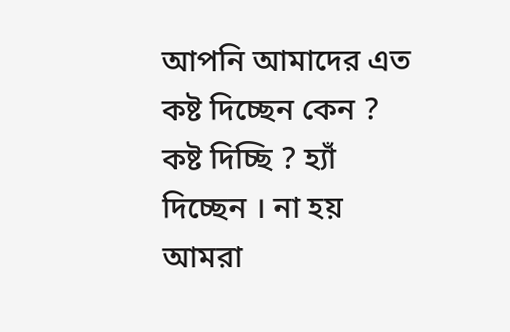আপনি আমাদের এত কষ্ট দিচ্ছেন কেন ? কষ্ট দিচ্ছি ? হ্যাঁ দিচ্ছেন । না হয় আমরা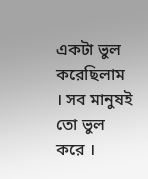একটা ভুল করেছিলাম । সব মানুষই তো ভুল করে ।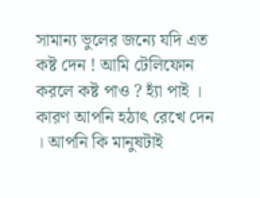সামান্য ভুলের জন্যে যদি এত কষ্ট দেন ! আমি টেলিফোন করলে কষ্ট পাও ? হ্যাঁ পাই । কারণ আপনি হঠাৎ রেখে দেন । আপনি কি মানুষটাই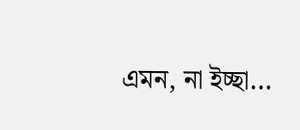এমন, না ইচ্ছা…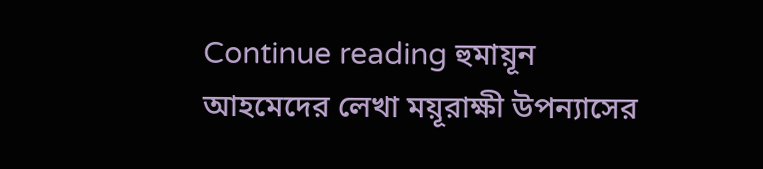Continue reading হুমায়ূন আহমেদের লেখা ময়ূরাক্ষী উপন্যাসের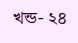খন্ড- ২৪